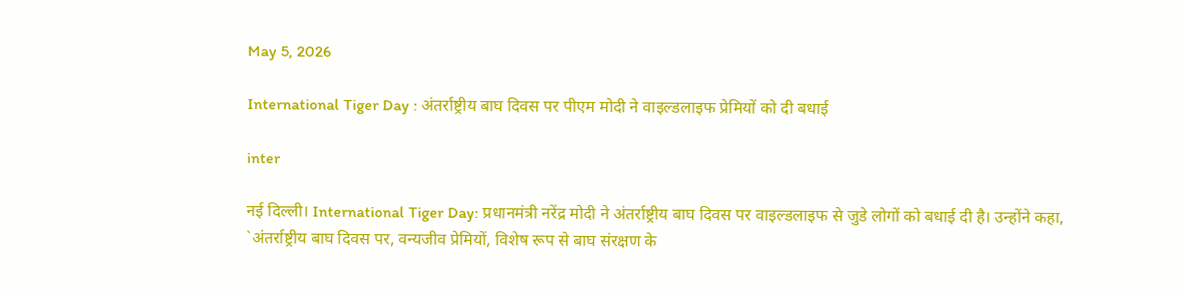May 5, 2026

International Tiger Day : अंतर्राष्ट्रीय बाघ दिवस पर पीएम मोदी ने वाइल्डलाइफ प्रेमियों को दी बधाई

inter

नई दिल्ली। International Tiger Day: प्रधानमंत्री नरेंद्र मोदी ने अंतर्राष्ट्रीय बाघ दिवस पर वाइल्डलाइफ से जुडे लोगों को बधाई दी है। उन्होंने कहा, `अंतर्राष्ट्रीय बाघ दिवस पर, वन्यजीव प्रेमियों, विशेष रूप से बाघ संरक्षण के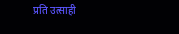प्रति उत्साही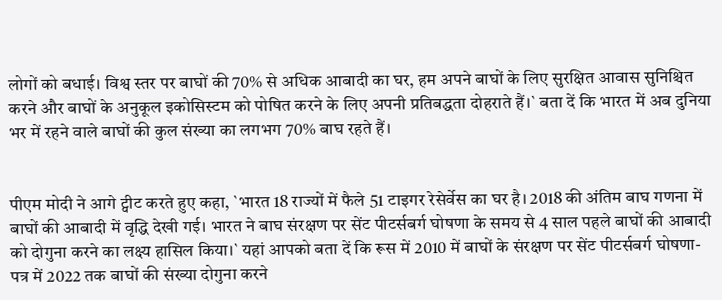लोगों को बधाई। विश्व स्तर पर बाघों की 70% से अधिक आबादी का घर, हम अपने बाघों के लिए सुरक्षित आवास सुनिश्चित करने और बाघों के अनुकूल इकोसिस्टम को पोषित करने के लिए अपनी प्रतिबद्धता दोहराते हैं।` बता दें कि भारत में अब दुनिया भर में रहने वाले बाघों की कुल संख्या का लगभग 70% बाघ रहते हैं।


पीएम मोदी ने आगे ट्वीट करते हुए कहा, `भारत 18 राज्यों में फैले 51 टाइगर रेसेर्वेस का घर है। 2018 की अंतिम बाघ गणना में बाघों की आबादी में वृद्धि देखी गई। भारत ने बाघ संरक्षण पर सेंट पीटर्सबर्ग घोषणा के समय से 4 साल पहले बाघों की आबादी को दोगुना करने का लक्ष्य हासिल किया।` यहां आपको बता दें कि रूस में 2010 में बाघों के संरक्षण पर सेंट पीटर्सबर्ग घोषणा-पत्र में 2022 तक बाघों की संख्या दोगुना करने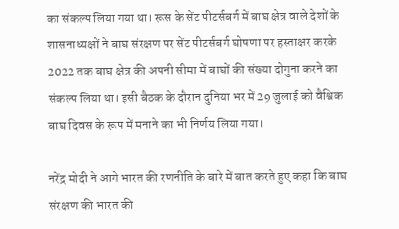का संकल्प लिया गया था। रूस के सेंट पीटर्सबर्ग में बाघ क्षेत्र वाले देशों के शासनाध्यक्षों ने बाघ संरक्षण पर सेंट पीटर्सबर्ग घोषणा पर हस्ताक्षर करके 2022 तक बाघ क्षेत्र की अपनी सीमा में बाघों की संख्या दोगुना करने का संकल्प लिया था। इसी बैठक के दौरान दुनिया भर में 29 जुलाई को वैश्विक बाघ दिवस के रूप में मनाने का भी निर्णय लिया गया।

नरेंद्र मोदी ने आगे भारत की रणनीति के बारे में बात करते हुए कहा कि बाघ संरक्षण की भारत की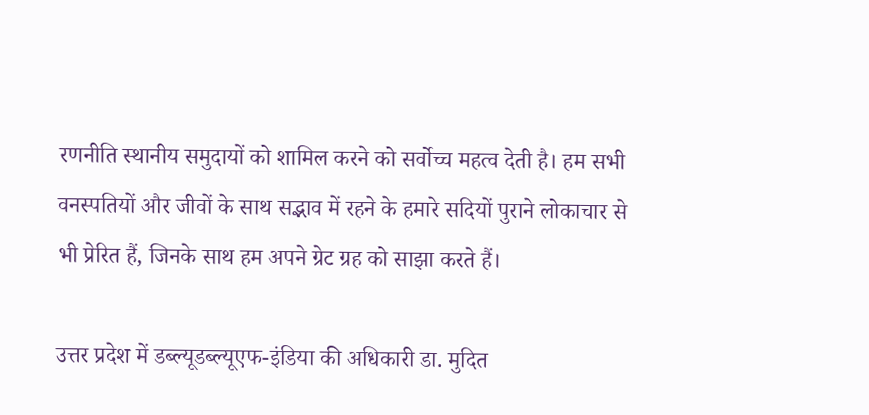रणनीति स्थानीय समुदायों को शामिल करने को सर्वोच्च महत्व देती है। हम सभी वनस्पतियों और जीवों के साथ सद्भाव में रहने के हमारे सदियों पुराने लोकाचार से भी प्रेरित हैं, जिनके साथ हम अपने ग्रेट ग्रह को साझा करते हैं।

उत्तर प्रदेश में डब्ल्यूडब्ल्यूएफ-इंडिया की अधिकारी डा. मुदित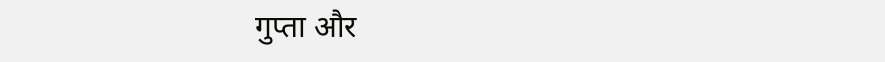गुप्ता और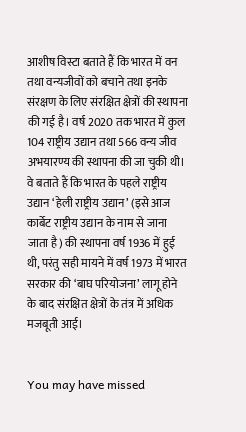आशीष विस्टा बताते हैं कि भारत में वन तथा वन्यजीवों को बचाने तथा इनके संरक्षण के लिए संरक्षित क्षेत्रों की स्थापना की गई है। वर्ष 2020 तक भारत में कुल 104 राष्ट्रीय उद्यान तथा 566 वन्य जीव अभयारण्य की स्थापना की जा चुकी थी। वे बताते हैं कि भारत के पहले राष्ट्रीय उद्यान ‘हेली राष्ट्रीय उद्यान’ (इसे आज कार्बेट राष्ट्रीय उद्यान के नाम से जाना जाता है) की स्थापना वर्ष 1936 में हुई थी, परंतु सही मायने में वर्ष 1973 में भारत सरकार की ‘बाघ परियोजना’ लागू होने के बाद संरक्षित क्षेत्रों के तंत्र में अधिक मजबूती आई।


You may have missed